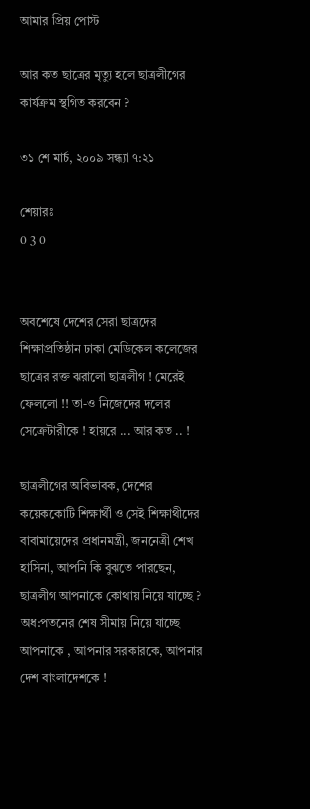আমার প্রিয় পোস্ট

আর কত ছাত্রের মৃত্যু হলে ছাত্রলীগের কার্যক্রম স্থগিত করবেন ?

৩১ শে মার্চ, ২০০৯ সন্ধ্যা ৭:২১

শেয়ারঃ
0 3 0


অবশেষে দেশের সেরা ছাত্রদের শিক্ষাপ্রতিষ্ঠান ঢাকা মেডিকেল কলেজের ছাত্রের রক্ত ঝরালো ছাত্রলীগ ! মেরেই ফেললো !! তা-ও নিজেদের দলের সেক্রেটারীকে ! হায়রে ... আর কত .. !

ছাত্রলীগের অবিভাবক, দেশের কয়েককোটি শিক্ষার্থী ও সেই শিক্ষাথীদের বাবামায়েদের প্রধানমন্ত্রী, জননেত্রী শেখ হাসিনা, আপনি কি বুঝতে পারছেন, ছাত্রলীগ আপনাকে কোথায় নিয়ে যাচ্ছে ? অধ:পতনের শেষ সীমায় নিয়ে যাচ্ছে আপনাকে , আপনার সরকারকে, আপনার দেশ বাংলাদেশকে !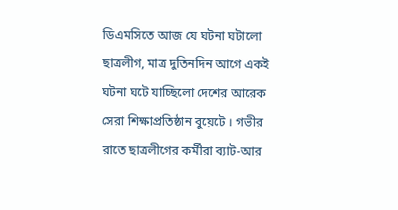ডিএমসিতে আজ যে ঘটনা ঘটালো ছাত্রলীগ, মাত্র দুতিনদিন আগে একই ঘটনা ঘটে যাচ্ছিলো দেশের আরেক সেরা শিক্ষাপ্রতিষ্ঠান বুয়েটে । গভীর রাতে ছাত্রলীগের কর্মীরা ব্যাট-আর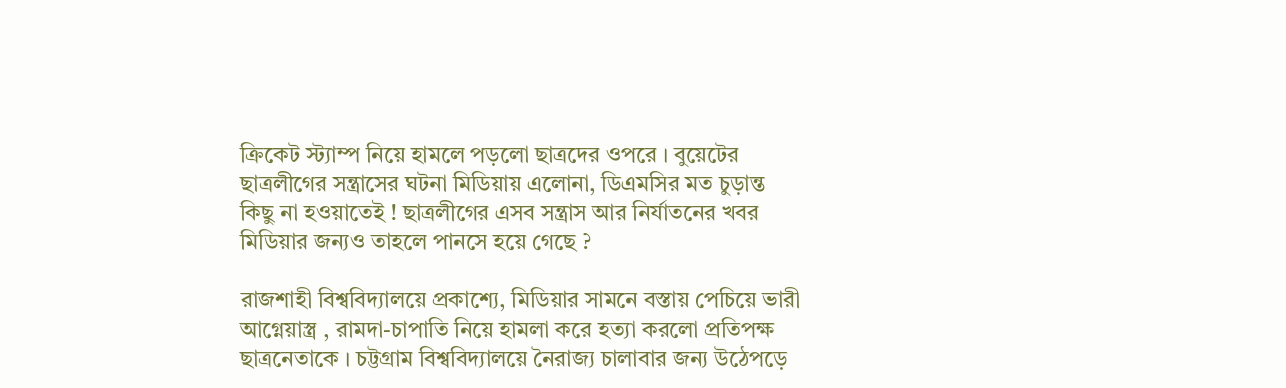ক্রিকেট স্ট্যাম্প নিয়ে হামলে পড়লো ছাত্রদের ওপরে । বুয়েটের ছাত্রলীগের সন্ত্রাসের ঘটনা মিডিয়ায় এলোনা, ডিএমসির মত চুড়ান্ত কিছু না হওয়াতেই ! ছাত্রলীগের এসব সন্ত্রাস আর নির্যাতনের খবর মিডিয়ার জন্যও তাহলে পানসে হয়ে গেছে ?

রাজশাহী বিশ্ববিদ্যালয়ে প্রকাশ্যে, মিডিয়ার সামনে বস্তায় পেচিয়ে ভারী আগ্নেয়াস্ত্র , রামদা-চাপাতি নিয়ে হামলা করে হত্যা করলো প্রতিপক্ষ ছাত্রনেতাকে । চট্টগ্রাম বিশ্ববিদ্যালয়ে নৈরাজ্য চালাবার জন্য উঠেপড়ে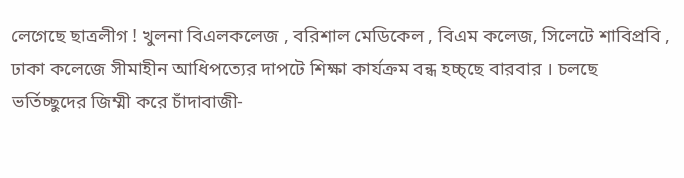লেগেছে ছাত্রলীগ ! খুলনা বিএলকলেজ , বরিশাল মেডিকেল , বিএম কলেজ, সিলেটে শাবিপ্রবি , ঢাকা কলেজে সীমাহীন আধিপত্যের দাপটে শিক্ষা কার্যক্রম বন্ধ হচ্চ্ছে বারবার । চলছে ভর্তিচ্ছুদের জিম্মী করে চাঁদাবাজী-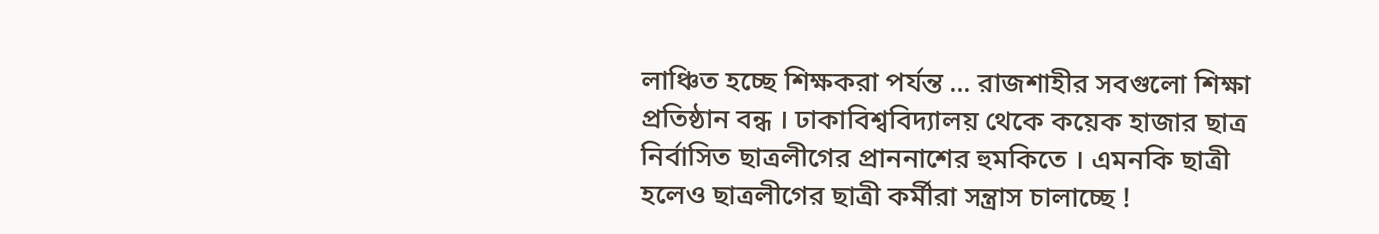লাঞ্চিত হচ্ছে শিক্ষকরা পর্যন্ত ... রাজশাহীর সবগুলো শিক্ষা প্রতিষ্ঠান বন্ধ । ঢাকাবিশ্ববিদ্যালয় থেকে কয়েক হাজার ছাত্র নির্বাসিত ছাত্রলীগের প্রাননাশের হুমকিতে । এমনকি ছাত্রী হলেও ছাত্রলীগের ছাত্রী কর্মীরা সন্ত্রাস চালাচ্ছে !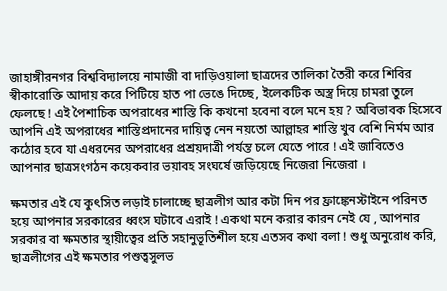জাহাঙ্গীরনগর বিশ্ববিদ্যালয়ে নামাজী বা দাড়িওয়ালা ছাত্রদের তালিকা তৈরী করে শিবির স্বীকারোক্তি আদায় করে পিটিয়ে হাত পা ভেঙে দিচ্ছে, ইলেকটিক অস্ত্র দিয়ে চামরা তুলে ফেলছে ! এই পৈশাচিক অপরাধের শাস্তি কি কখনো হবেনা বলে মনে হয় ? অবিভাবক হিসেবে আপনি এই অপরাধের শাস্তিপ্রদানের দায়িত্ব নেন নয়তো আল্লাহর শাস্তি খুব বেশি নির্মম আর কঠোর হবে যা এধরনের অপরাধের প্রশ্রয়দাত্রী পর্যন্ত চলে যেতে পারে ! এই জাবিতেও আপনার ছাত্রসংগঠন কয়েকবার ভয়াবহ সংঘর্ষে জড়িয়েছে নিজেরা নিজেরা ।

ক্ষমতার এই যে কুৎসিত লড়াই চালাচ্ছে ছাত্রলীগ আর কটা দিন পর ফ্রাঙ্কেনস্টাইনে পরিনত হয়ে আপনার সরকারের ধ্বংস ঘটাবে এরাই ! একথা মনে করার কারন নেই যে , আপনার সরকার বা ক্ষমতার স্থায়ীত্বের প্রতি সহানুভূতিশীল হয়ে এতসব কথা বলা ! শুধু অনুরোধ করি, ছাত্রলীগের এই ক্ষমতার পশুত্বসুলভ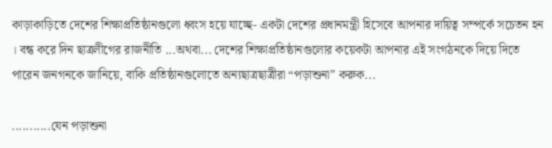কাড়াকাড়িতে দেশের শিক্ষাপ্রতিষ্ঠানগুলো ধ্বংস হয়ে যাচ্ছে- একটা দেশের প্রধানমন্ত্রী হিসেবে আপনার দায়িত্ব সম্পর্কে সচেতন হন । বন্ধ করে দিন ছাত্রলীগের রাজনীতি ...অথবা... দেশের শিক্ষাপ্রতিষ্ঠানগুলোর কয়েকটা আপনার এই সংগঠনকে দিয়ে দিতে পারেন জনগনকে জানিয়ে, বাকি প্রতিষ্ঠানগুলোতে অন্যছাত্রছাত্রীরা “পড়াশুনা” করুক...

...........যেন পড়াশুনা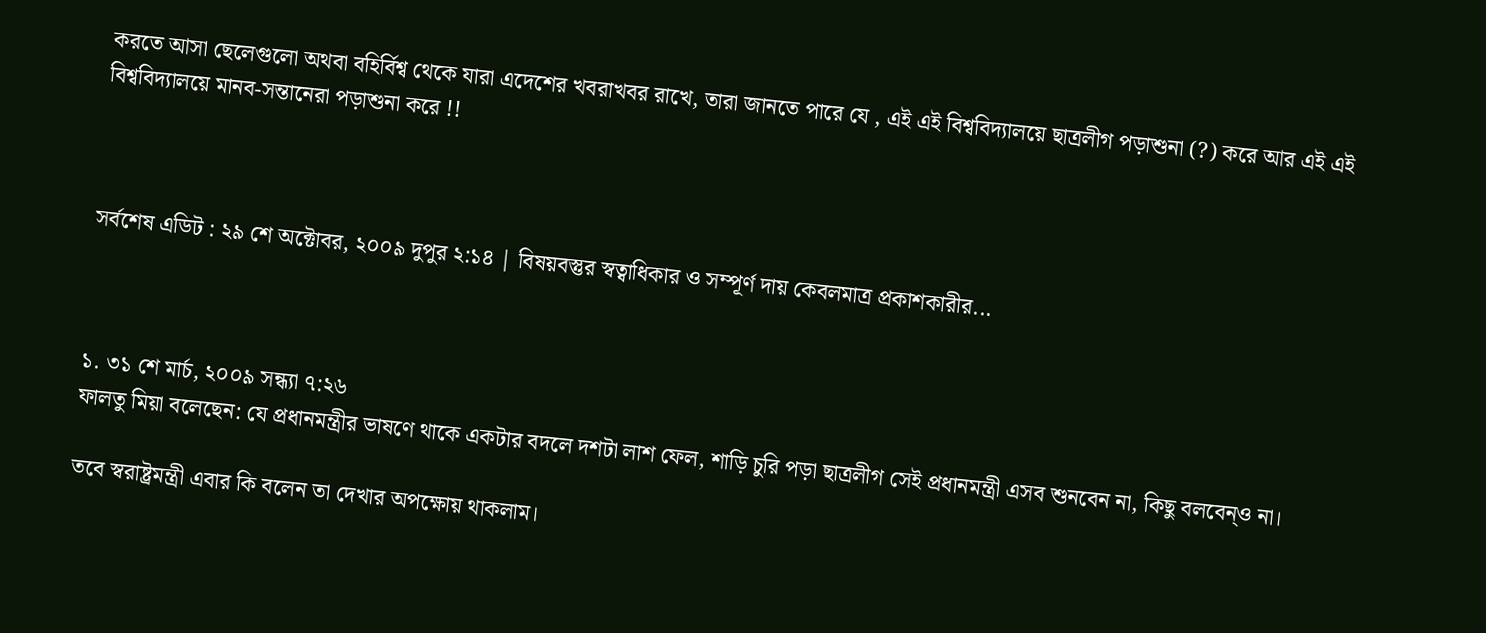করতে আসা ছেলেগুলো অথবা বহির্বিশ্ব থেকে যারা এদেশের খবরাখবর রাখে, তারা জানতে পারে যে , এই এই বিশ্ববিদ্যালয়ে ছাত্রলীগ পড়াশুনা (?) করে আর এই এই বিশ্ববিদ্যালয়ে মানব-সন্তানেরা পড়াশুনা করে !!



সর্বশেষ এডিট : ২৯ শে অক্টোবর, ২০০৯ দুপুর ২:১৪ | বিষয়বস্তুর স্বত্বাধিকার ও সম্পূর্ণ দায় কেবলমাত্র প্রকাশকারীর...



১. ৩১ শে মার্চ, ২০০৯ সন্ধ্যা ৭:২৬
ফালতু মিয়া বলেছেন: যে প্রধানমন্ত্রীর ভাষণে থাকে একটার বদলে দশটা লাশ ফেল, শাড়ি চুরি পড়া ছাত্রলীগ সেই প্রধানমন্ত্রী এসব শুনবেন না, কিছু বলবেন্ও না।

তবে স্বরাষ্ট্রমন্ত্রী এবার কি বলেন তা দেখার অপক্ষোয় থাকলাম।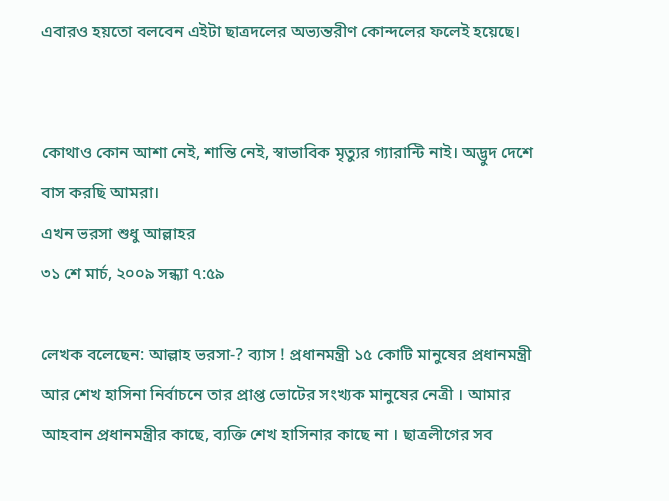এবারও হয়তো বলবেন এইটা ছাত্রদলের অভ্যন্তরীণ কোন্দলের ফলেই হয়েছে।


কোথাও কোন আশা নেই, শান্তি নেই, স্বাভাবিক মৃত্যুর গ্যারান্টি নাই। অদ্ভুদ দেশে বাস করছি আমরা।
এখন ভরসা শুধু আল্লাহর
৩১ শে মার্চ, ২০০৯ সন্ধ্যা ৭:৫৯

লেখক বলেছেন: আল্লাহ ভরসা-? ব্যাস ! প্রধানমন্ত্রী ১৫ কোটি মানুষের প্রধানমন্ত্রী আর শেখ হাসিনা নির্বাচনে তার প্রাপ্ত ভোটের সংখ্যক মানুষের নেত্রী । আমার আহবান প্রধানমন্ত্রীর কাছে, ব্যক্তি শেখ হাসিনার কাছে না । ছাত্রলীগের সব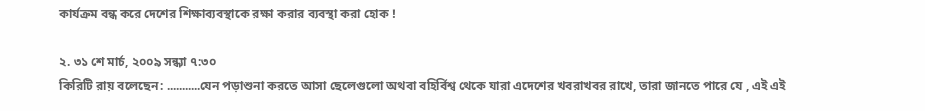কার্যক্রম বন্ধ করে দেশের শিক্ষাব্যবস্থাকে রক্ষা করার ব্যবস্থা করা হোক !

২. ৩১ শে মার্চ, ২০০৯ সন্ধ্যা ৭:৩০
কিরিটি রায় বলেছেন: ...........যেন পড়াশুনা করতে আসা ছেলেগুলো অথবা বহির্বিশ্ব থেকে যারা এদেশের খবরাখবর রাখে, তারা জানতে পারে যে , এই এই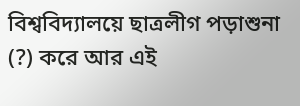বিশ্ববিদ্যালয়ে ছাত্রলীগ পড়াশুনা (?) করে আর এই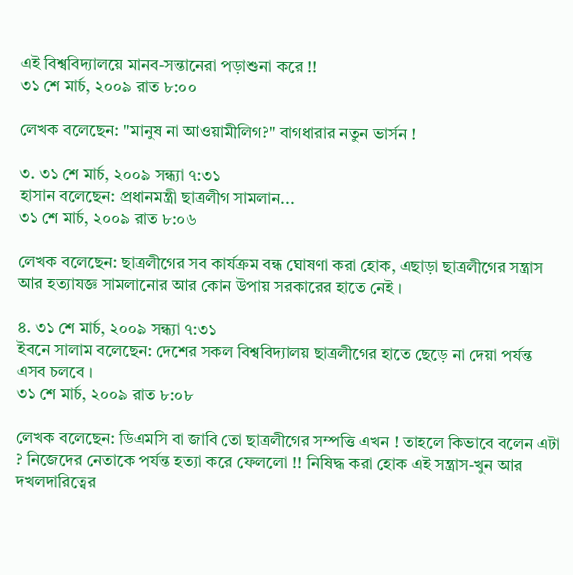এই বিশ্ববিদ্যালয়ে মানব-সন্তানেরা পড়াশুনা করে !!
৩১ শে মার্চ, ২০০৯ রাত ৮:০০

লেখক বলেছেন: "মানুষ না আওয়ামীলিগ?" বাগধারার নতুন ভার্সন !

৩. ৩১ শে মার্চ, ২০০৯ সন্ধ্যা ৭:৩১
হাসান বলেছেন: প্রধানমন্ত্রী ছাত্রলীগ সামলান...
৩১ শে মার্চ, ২০০৯ রাত ৮:০৬

লেখক বলেছেন: ছাত্রলীগের সব কার্যক্রম বন্ধ ঘোষণা করা হোক, এছাড়া ছাত্রলীগের সন্ত্রাস আর হত্যাযজ্ঞ সামলানোর আর কোন উপায় সরকারের হাতে নেই ।

৪. ৩১ শে মার্চ, ২০০৯ সন্ধ্যা ৭:৩১
ইবনে সালাম বলেছেন: দেশের সকল বিশ্ববিদ্যালয় ছাত্রলীগের হাতে ছেড়ে না দেয়া পর্যন্ত এসব চলবে ।
৩১ শে মার্চ, ২০০৯ রাত ৮:০৮

লেখক বলেছেন: ডিএমসি বা জাবি তো ছাত্রলীগের সম্পত্তি এখন ! তাহলে কিভাবে বলেন এটা ? নিজেদের নেতাকে পর্যন্ত হত্যা করে ফেললো !! নিষিদ্ধ করা হোক এই সন্ত্রাস-খুন আর দখলদারিত্বের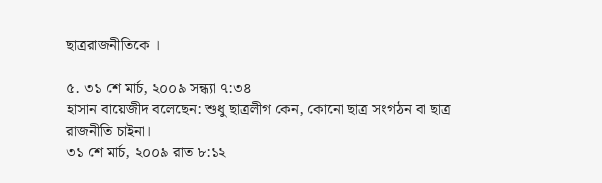ছাত্ররাজনীতিকে ।

৫. ৩১ শে মার্চ, ২০০৯ সন্ধ্যা ৭:৩৪
হাসান বায়েজীদ বলেছেন: শুধু ছাত্রলীগ কেন, কোনো ছাত্র সংগঠন বা ছাত্র রাজনীতি চাইনা।
৩১ শে মার্চ, ২০০৯ রাত ৮:১২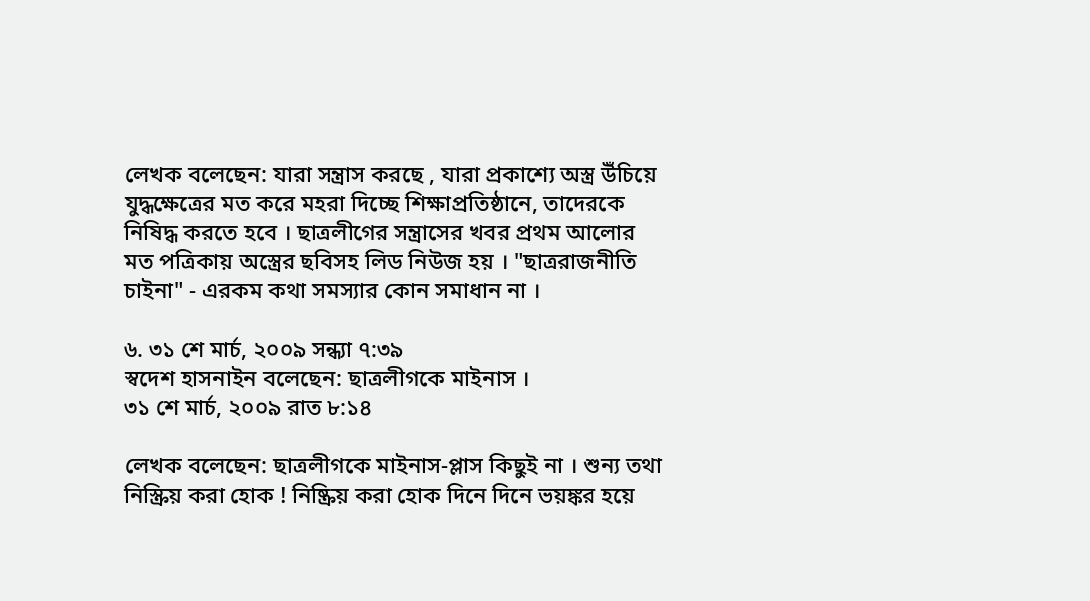লেখক বলেছেন: যারা সন্ত্রাস করছে , যারা প্রকাশ্যে অস্ত্র উঁচিয়ে যুদ্ধক্ষেত্রের মত করে মহরা দিচ্ছে শিক্ষাপ্রতিষ্ঠানে, তাদেরকে নিষিদ্ধ করতে হবে । ছাত্রলীগের সন্ত্রাসের খবর প্রথম আলোর মত পত্রিকায় অস্ত্রের ছবিসহ লিড নিউজ হয় । "ছাত্ররাজনীতি চাইনা" - এরকম কথা সমস্যার কোন সমাধান না ।

৬. ৩১ শে মার্চ, ২০০৯ সন্ধ্যা ৭:৩৯
স্বদেশ হাসনাইন বলেছেন: ছাত্রলীগকে মাইনাস ।
৩১ শে মার্চ, ২০০৯ রাত ৮:১৪

লেখক বলেছেন: ছাত্রলীগকে মাইনাস-প্লাস কিছুই না । শুন্য তথা নিস্ক্রিয় করা হোক ! নিষ্ক্রিয় করা হোক দিনে দিনে ভয়ঙ্কর হয়ে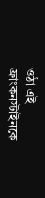ওঠা এই ফ্রাংকনস্টাইনকে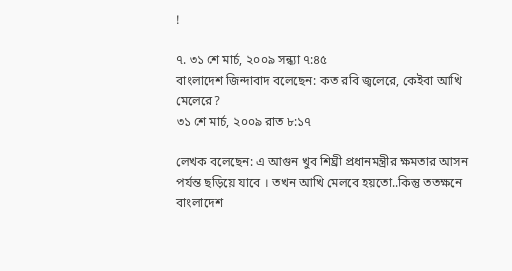!

৭. ৩১ শে মার্চ, ২০০৯ সন্ধ্যা ৭:৪৫
বাংলাদেশ জিন্দাবাদ বলেছেন: কত রবি জ্বলেরে, কেইবা আখি মেলেরে?
৩১ শে মার্চ, ২০০৯ রাত ৮:১৭

লেখক বলেছেন: এ আগুন খুব শিঘ্রী প্রধানমন্ত্রীর ক্ষমতার আসন পর্যন্ত ছড়িয়ে যাবে । তখন আখি মেলবে হয়তো..কিন্তু ততক্ষনে বাংলাদেশ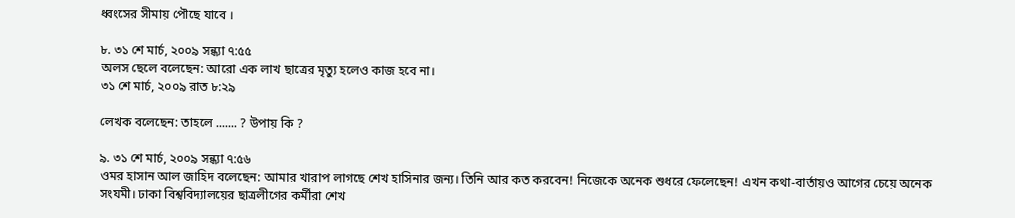ধ্বংসের সীমায় পৌছে যাবে ।

৮. ৩১ শে মার্চ, ২০০৯ সন্ধ্যা ৭:৫৫
অলস ছেলে বলেছেন: আরো এক লাখ ছাত্রের মৃত্যু হলেও কাজ হবে না।
৩১ শে মার্চ, ২০০৯ রাত ৮:২৯

লেখক বলেছেন: তাহলে ....... ? উপায় কি ?

৯. ৩১ শে মার্চ, ২০০৯ সন্ধ্যা ৭:৫৬
ওমর হাসান আল জাহিদ বলেছেন: আমার খারাপ লাগছে শেখ হাসিনার জন্য। তিনি আর কত করবেন! নিজেকে অনেক শুধরে ফেলেছেন! এখন কথা-বার্তায়ও আগের চেয়ে অনেক সংযমী। ঢাকা বিশ্ববিদ্যালয়ের ছাত্রলীগের কর্মীরা শেখ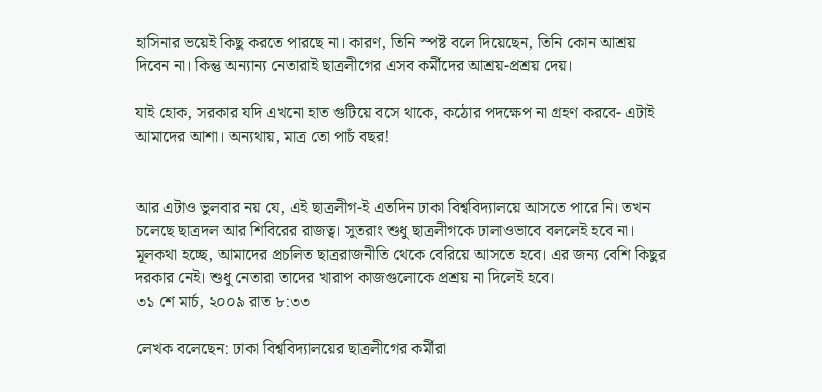হাসিনার ভয়েই কিছু করতে পারছে না। কারণ, তিনি স্পষ্ট বলে দিয়েছেন, তিনি কোন আশ্রয় দিবেন না। কিন্তু অন্যান্য নেতারাই ছাত্রলীগের এসব কর্মীদের আশ্রয়-প্রশ্রয় দেয়।

যাই হোক, সরকার যদি এখনো হাত গুটিয়ে বসে থাকে, কঠোর পদক্ষেপ না গ্রহণ করবে- এটাই আমাদের আশা। অন্যথায়, মাত্র তো পাচঁ বছর!


আর এটাও ভুলবার নয় যে, এই ছাত্রলীগ-ই এতদিন ঢাকা বিশ্ববিদ্যালয়ে আসতে পারে নি। তখন চলেছে ছাত্রদল আর শিবিরের রাজত্ব। সুতরাং শুধু ছাত্রলীগকে ঢালাওভাবে বললেই হবে না। মূলকথা হচ্ছে, আমাদের প্রচলিত ছাত্ররাজনীতি থেকে বেরিয়ে আসতে হবে। এর জন্য বেশি কিছুর দরকার নেই। শুধু নেতারা তাদের খারাপ কাজগুলোকে প্রশ্রয় না দিলেই হবে।
৩১ শে মার্চ, ২০০৯ রাত ৮:৩৩

লেখক বলেছেন: ঢাকা বিশ্ববিদ্যালয়ের ছাত্রলীগের কর্মীরা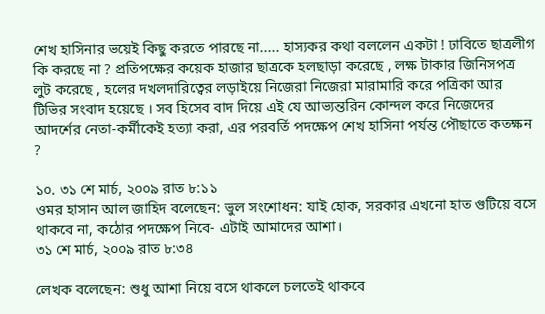শেখ হাসিনার ভয়েই কিছু করতে পারছে না..... হাস্যকর কথা বললেন একটা ! ঢাবিতে ছাত্রলীগ কি করছে না ? প্রতিপক্ষের কয়েক হাজার ছাত্রকে হলছাড়া করেছে , লক্ষ টাকার জিনিসপত্র লুট করেছে , হলের দখলদারিত্বের লড়াইয়ে নিজেরা নিজেরা মারামারি করে পত্রিকা আর টিভির সংবাদ হয়েছে । সব হিসেব বাদ দিয়ে এই যে আভ্যন্তরিন কোন্দল করে নিজেদের আদর্শের নেতা-কর্মীকেই হত্যা করা, এর পরবর্তি পদক্ষেপ শেখ হাসিনা পর্যন্ত পৌছাতে কতক্ষন ?

১০. ৩১ শে মার্চ, ২০০৯ রাত ৮:১১
ওমর হাসান আল জাহিদ বলেছেন: ভুল সংশোধন: যাই হোক, সরকার এখনো হাত গুটিয়ে বসে থাকবে না, কঠোর পদক্ষেপ নিবে- এটাই আমাদের আশা।
৩১ শে মার্চ, ২০০৯ রাত ৮:৩৪

লেখক বলেছেন: শুধু আশা নিয়ে বসে থাকলে চলতেই থাকবে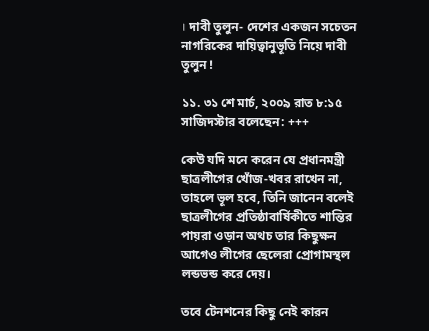। দাবী তুলুন- দেশের একজন সচেতন নাগরিকের দায়িত্বানুভূতি নিয়ে দাবী তুলুন !

১১. ৩১ শে মার্চ, ২০০৯ রাত ৮:১৫
সাজিদস্টার বলেছেন: +++

কেউ যদি মনে করেন যে প্রধানমন্ত্রী ছাত্রলীগের খোঁজ-খবর রাখেন না, তাহলে ভূল হবে, তিনি জানেন বলেই ছাত্রলীগের প্রতিষ্ঠাবার্ষিকীতে শান্তির পায়রা ওড়ান অথচ তার কিছুক্ষন আগেও লীগের ছেলেরা প্রোগামস্থল লন্ডভন্ড করে দেয়।

তবে টেনশনের কিছু নেই কারন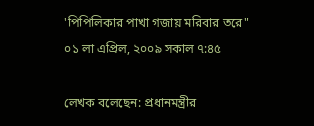'পিপিলিকার পাখা গজায় মরিবার তরে"
০১ লা এপ্রিল, ২০০৯ সকাল ৭:৪৫

লেখক বলেছেন: প্রধানমন্ত্রীর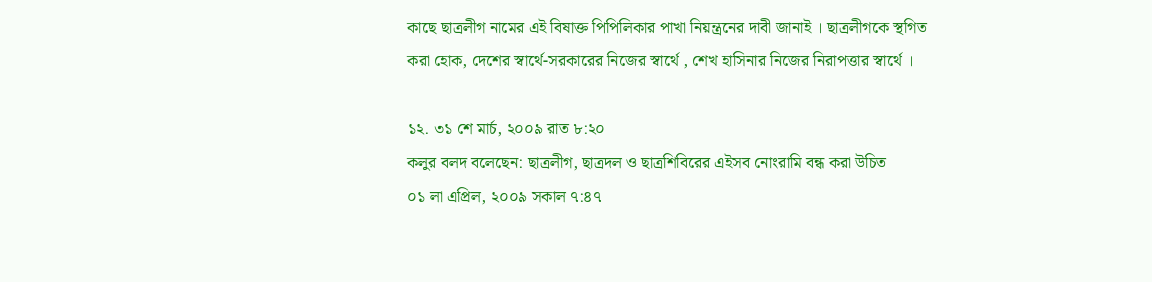কাছে ছাত্রলীগ নামের এই বিষাক্ত পিপিলিকার পাখা নিয়ন্ত্রনের দাবী জানাই । ছাত্রলীগকে স্থগিত করা হোক, দেশের স্বার্থে-সরকারের নিজের স্বার্থে , শেখ হাসিনার নিজের নিরাপত্তার স্বার্থে ।

১২. ৩১ শে মার্চ, ২০০৯ রাত ৮:২০
কলুর বলদ বলেছেন: ছাত্রলীগ, ছাত্রদল ও ছাত্রশিবিরের এইসব নোংরামি বন্ধ করা উচিত
০১ লা এপ্রিল, ২০০৯ সকাল ৭:৪৭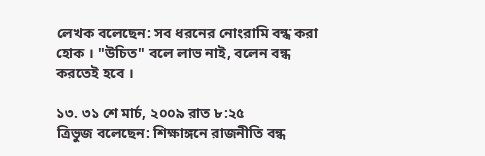লেখক বলেছেন: সব ধরনের নোংরামি বন্ধ করা হোক । "উচিত" বলে লাভ নাই, বলেন বন্ধ করতেই হবে ।

১৩. ৩১ শে মার্চ, ২০০৯ রাত ৮:২৫
ত্রিভুজ বলেছেন: শিক্ষাঙ্গনে রাজনীতি বন্ধ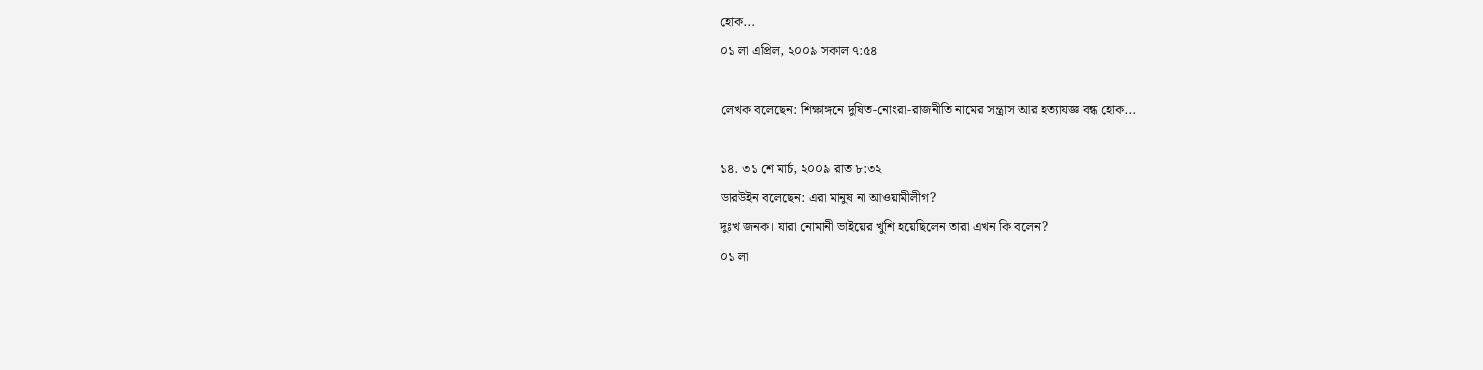হোক...
০১ লা এপ্রিল, ২০০৯ সকাল ৭:৫৪

লেখক বলেছেন: শিক্ষাঙ্গনে দুষিত-নোংরা-রাজনীতি নামের সন্ত্রাস আর হত্যাযজ্ঞ বন্ধ হোক...

১৪. ৩১ শে মার্চ, ২০০৯ রাত ৮:৩২
ডারউইন বলেছেন: এরা মানুষ না আওয়ামীলীগ?
দুঃখ জনক। যারা নোমানী ভাইয়ের খুশি হয়েছিলেন তারা এখন কি বলেন?
০১ লা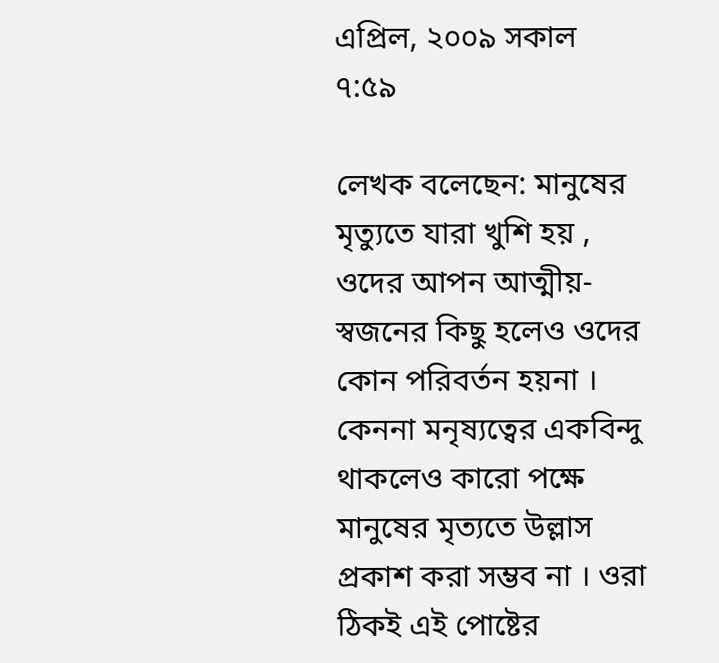এপ্রিল, ২০০৯ সকাল ৭:৫৯

লেখক বলেছেন: মানুষের মৃত্যুতে যারা খুশি হয় , ওদের আপন আত্মীয়-স্বজনের কিছু হলেও ওদের কোন পরিবর্তন হয়না । কেননা মনৃষ্যত্বের একবিন্দু থাকলেও কারো পক্ষে মানুষের মৃত্যতে উল্লাস প্রকাশ করা সম্ভব না । ওরা ঠিকই এই পোষ্টের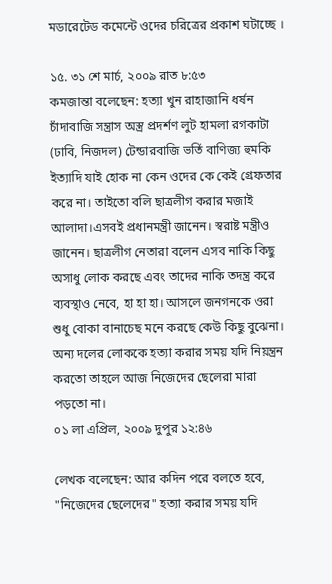মডারেটেড কমেন্টে ওদের চরিত্রের প্রকাশ ঘটাচ্ছে ।

১৫. ৩১ শে মার্চ, ২০০৯ রাত ৮:৫৩
কমজান্তা বলেছেন: হত্যা খুন রাহাজানি ধর্ষন চাঁদাবাজি সন্ত্রাস অস্ত্র প্রদর্শণ লুট হামলা রগকাটা (ঢাবি, নিজদল) টেন্ডারবাজি ভর্তি বাণিজ্য হুমকি ইত্যাদি যাই হোক না কেন ওদের কে কেই গ্রেফতার করে না। তাইতো বলি ছাত্রলীগ করার মজাই আলাদা।এসবই প্রধানমন্ত্রী জানেন। স্বরাষ্ট মন্ত্রীও জানেন। ছাত্রলীগ নেতারা বলেন এসব নাকি কিছু অসাধু লোক করছে এবং তাদের নাকি তদন্ত্র করে ব্যবস্থাও নেবে, হা হা হা। আসলে জনগনকে ওরা শুধু বোকা বানাচেছ মনে করছে কেউ কিছু বুঝেনা। অন্য দলের লোককে হত্যা করার সময় যদি নিয়ন্ত্রন করতো তাহলে আজ নিজেদের ছেলেরা মারা পড়তো না।
০১ লা এপ্রিল, ২০০৯ দুপুর ১২:৪৬

লেখক বলেছেন: আর কদিন পরে বলতে হবে, "নিজেদের ছেলেদের" হত্যা করার সময় যদি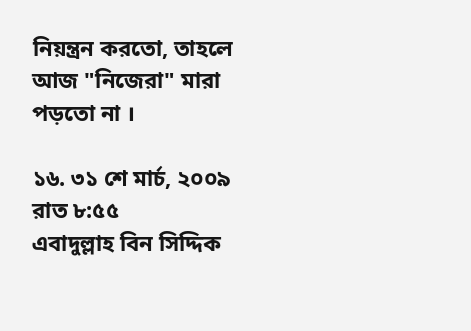নিয়ন্ত্রন করতো, তাহলে আজ "নিজেরা" মারা পড়তো না ।

১৬. ৩১ শে মার্চ, ২০০৯ রাত ৮:৫৫
এবাদুল্লাহ বিন সিদ্দিক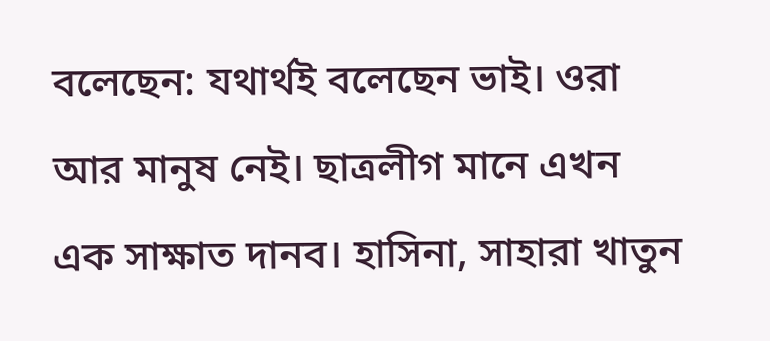বলেছেন: যথার্থই বলেছেন ভাই। ওরা আর মানুষ নেই। ছাত্রলীগ মানে এখন এক সাক্ষাত দানব। হাসিনা, সাহারা খাতুন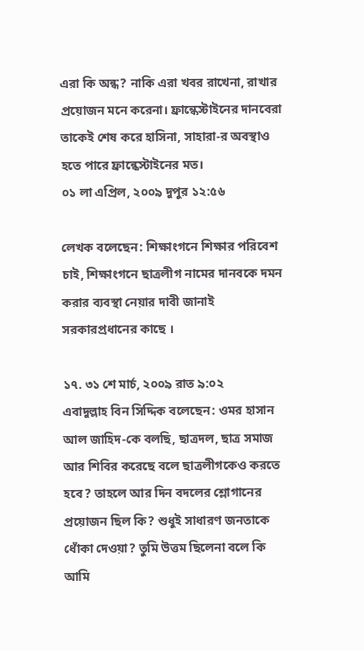এরা কি অন্ধ? নাকি এরা খবর রাখেনা, রাখার প্রয়োজন মনে করেনা। ফ্রান্কেস্টাইনের দানবেরা তাকেই শেষ করে হাসিনা, সাহারা-র অবস্থাও হতে পারে ফ্রান্কেস্টাইনের মত।
০১ লা এপ্রিল, ২০০৯ দুপুর ১২:৫৬

লেখক বলেছেন: শিক্ষাংগনে শিক্ষার পরিবেশ চাই, শিক্ষাংগনে ছাত্রলীগ নামের দানবকে দমন করার ব্যবস্থা নেয়ার দাবী জানাই সরকারপ্রধানের কাছে ।

১৭. ৩১ শে মার্চ, ২০০৯ রাত ৯:০২
এবাদুল্লাহ বিন সিদ্দিক বলেছেন: ওমর হাসান আল জাহিদ-কে বলছি, ছাত্রদল, ছাত্র সমাজ আর শিবির করেছে বলে ছাত্রলীগকেও করতে হবে? তাহলে আর দিন বদলের শ্লোগানের প্রয়োজন ছিল কি? শুধুই সাধারণ জনতাকে ধোঁকা দেওয়া? তুমি উত্তম ছিলেনা বলে কি আমি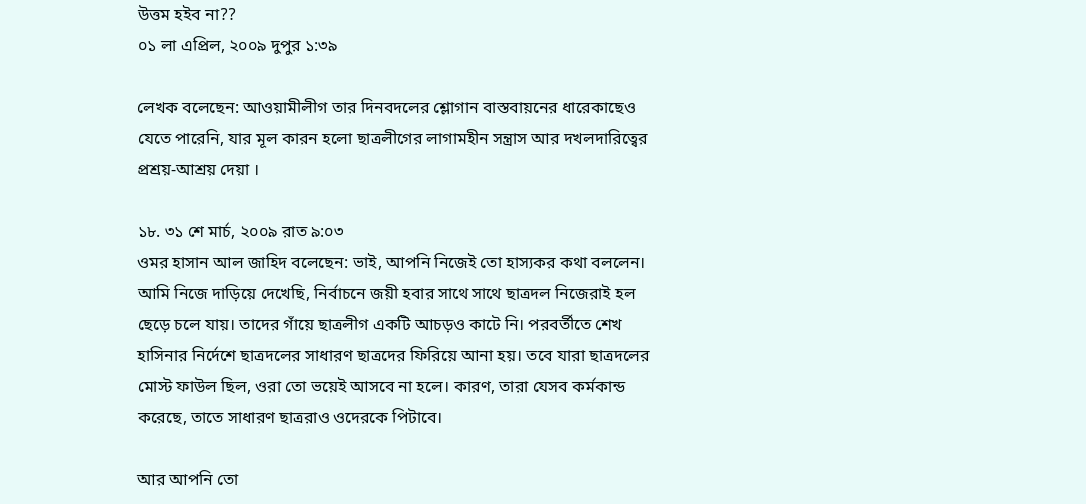উত্তম হইব না??
০১ লা এপ্রিল, ২০০৯ দুপুর ১:৩৯

লেখক বলেছেন: আওয়ামীলীগ তার দিনবদলের শ্লোগান বাস্তবায়নের ধারেকাছেও যেতে পারেনি, যার মূল কারন হলো ছাত্রলীগের লাগামহীন সন্ত্রাস আর দখলদারিত্বের প্রশ্রয়-আশ্রয় দেয়া ।

১৮. ৩১ শে মার্চ, ২০০৯ রাত ৯:০৩
ওমর হাসান আল জাহিদ বলেছেন: ভাই, আপনি নিজেই তো হাস্যকর কথা বললেন। আমি নিজে দাড়িয়ে দেখেছি, নির্বাচনে জয়ী হবার সাথে সাথে ছাত্রদল নিজেরাই হল ছেড়ে চলে যায়। তাদের গাঁয়ে ছাত্রলীগ একটি আচড়ও কাটে নি। পরবর্তীতে শেখ হাসিনার নির্দেশে ছাত্রদলের সাধারণ ছাত্রদের ফিরিয়ে আনা হয়। তবে যারা ছাত্রদলের মোস্ট ফাউল ছিল, ওরা তো ভয়েই আসবে না হলে। কারণ, তারা যেসব কর্মকান্ড করেছে, তাতে সাধারণ ছাত্ররাও ওদেরকে পিটাবে।

আর আপনি তো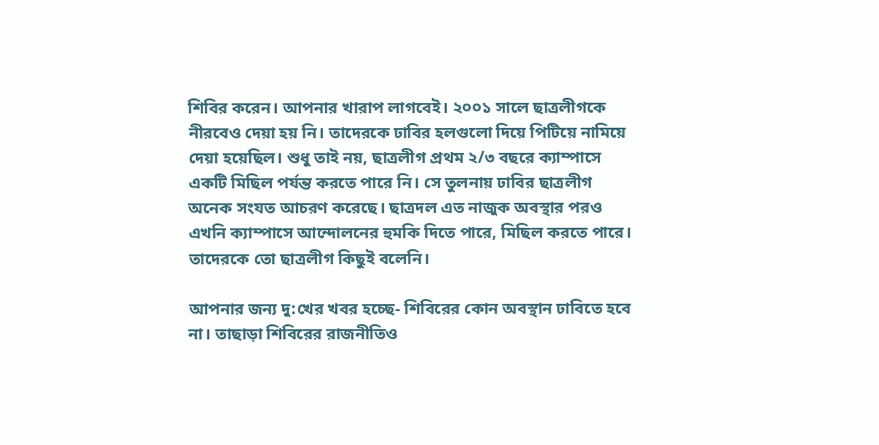শিবির করেন। আপনার খারাপ লাগবেই। ২০০১ সালে ছাত্রলীগকে নীরবেও দেয়া হয় নি। তাদেরকে ঢাবির হলগুলো দিয়ে পিটিয়ে নামিয়ে দেয়া হয়েছিল। শুধু তাই নয়, ছাত্রলীগ প্রথম ২/৩ বছরে ক্যাম্পাসে একটি মিছিল পর্যন্ত করতে পারে নি। সে তুলনায় ঢাবির ছাত্রলীগ অনেক সংযত আচরণ করেছে। ছাত্রদল এত নাজুক অবস্থার পরও এখনি ক্যাম্পাসে আন্দোলনের হুমকি দিতে পারে, মিছিল করতে পারে। তাদেরকে তো ছাত্রলীগ কিছুই বলেনি।

আপনার জন্য দু:খের খবর হচ্ছে- শিবিরের কোন অবস্থান ঢাবিতে হবে না। তাছাড়া শিবিরের রাজনীতিও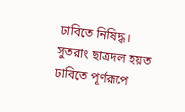ঢাবিতে নিষিদ্ধ। সুতরাং ছাত্রদল হয়ত ঢাবিতে পূর্ণরূপে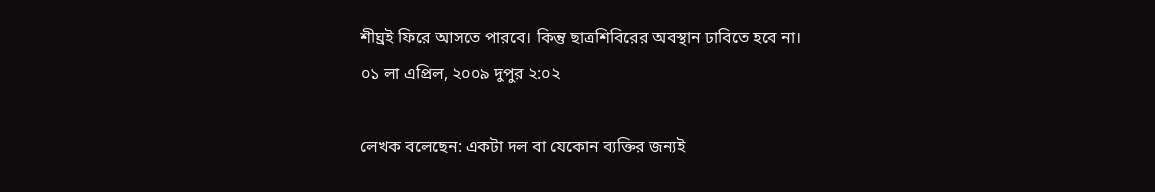শীঘ্রই ফিরে আসতে পারবে। কিন্তু ছাত্রশিবিরের অবস্থান ঢাবিতে হবে না।
০১ লা এপ্রিল, ২০০৯ দুপুর ২:০২

লেখক বলেছেন: একটা দল বা যেকোন ব্যক্তির জন্যই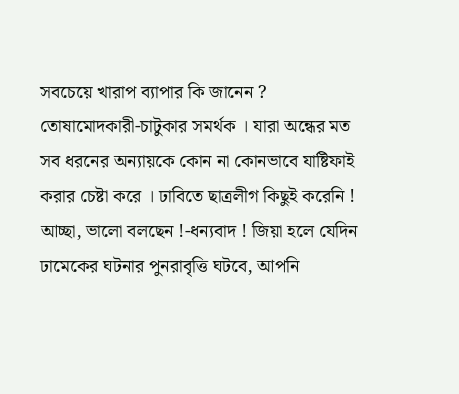সবচেয়ে খারাপ ব্যাপার কি জানেন ? তোষামোদকারী-চাটুকার সমর্থক । যারা অন্ধের মত সব ধরনের অন্যায়কে কোন না কোনভাবে যাষ্টিফাই করার চেষ্টা করে । ঢাবিতে ছাত্রলীগ কিছুই করেনি ! আচ্ছা, ভালো বলছেন !-ধন্যবাদ ! জিয়া হলে যেদিন ঢামেকের ঘটনার পুনরাবৃত্তি ঘটবে, আপনি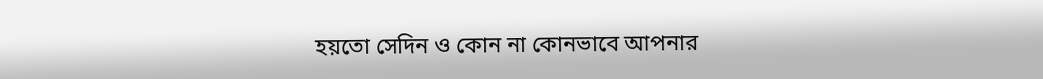হয়তো সেদিন ও কোন না কোনভাবে আপনার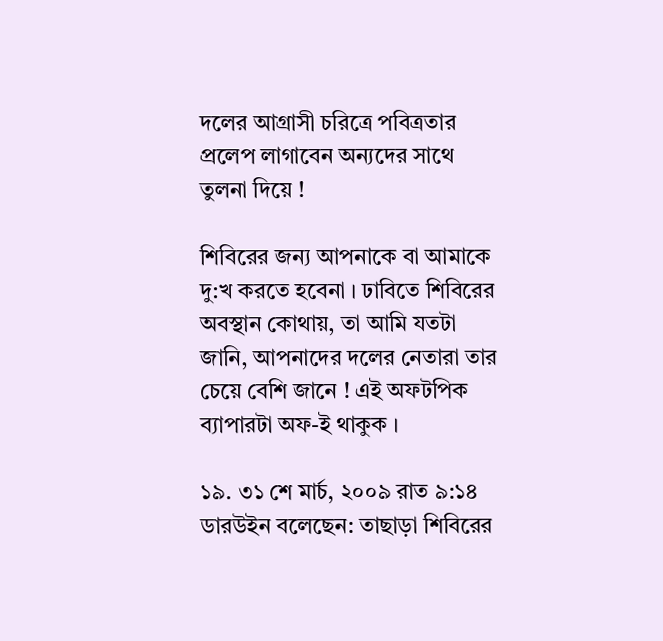দলের আগ্রাসী চরিত্রে পবিত্রতার প্রলেপ লাগাবেন অন্যদের সাথে তুলনা দিয়ে !

শিবিরের জন্য আপনাকে বা আমাকে দু:খ করতে হবেনা । ঢাবিতে শিবিরের অবস্থান কোথায়, তা আমি যতটা জানি, আপনাদের দলের নেতারা তার চেয়ে বেশি জানে ! এই অফটপিক ব্যাপারটা অফ-ই থাকুক ।

১৯. ৩১ শে মার্চ, ২০০৯ রাত ৯:১৪
ডারউইন বলেছেন: তাছাড়া শিবিরের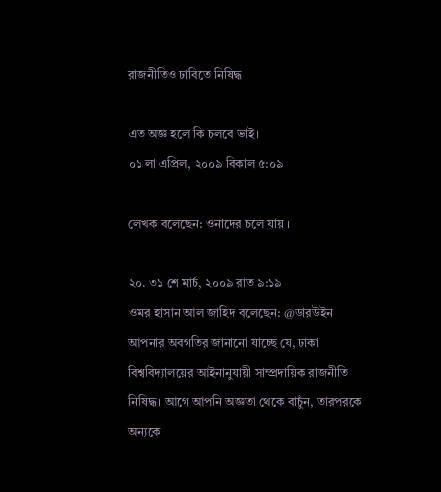রাজনীতিও ঢাবিতে নিষিদ্ধ

এত অজ্ঞ হলে কি চলবে ভাই।
০১ লা এপ্রিল, ২০০৯ বিকাল ৫:০৯

লেখক বলেছেন: ওনাদের চলে যায় ।

২০. ৩১ শে মার্চ, ২০০৯ রাত ৯:১৯
ওমর হাসান আল জাহিদ বলেছেন: @ডারউইন
আপনার অবগতির জানানো যাচ্ছে যে, ঢাকা বিশ্ববিদ্যালয়ের আইনানুযায়ী সাম্প্রদায়িক রাজনীতি নিষিদ্ধ। আগে আপনি অজ্ঞতা থেকে বাচুঁন, তারপরকে অন্যকে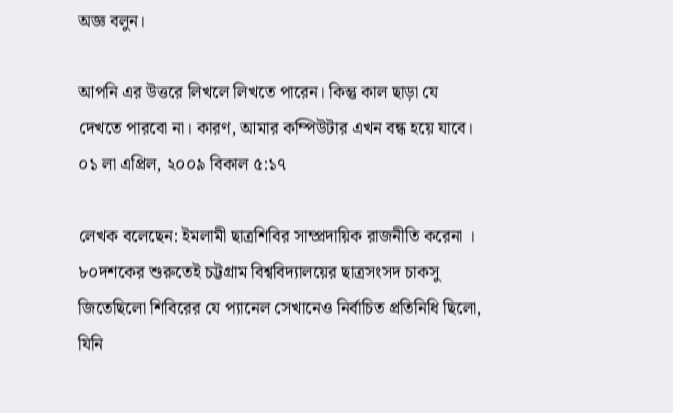অজ্ঞ বলুন।

আপনি এর উত্তরে লিখলে লিখতে পারেন। কিন্তু কাল ছাড়া যে দেখতে পারবো না। কারণ, আমার কম্পিউটার এখন বন্ধ হয়ে যাবে।
০১ লা এপ্রিল, ২০০৯ বিকাল ৫:১৭

লেখক বলেছেন: ইমলামী ছাত্রশিবির সাম্প্রদায়িক রাজনীতি করেনা । ৮০দশকের শুরুতেই চট্টগ্রাম বিশ্ববিদ্যালয়ের ছাত্রসংসদ চাকসু জিতেছিলো শিবিরের যে প‌্যানেল সেখানেও নির্বাচিত প্রতিনিধি ছিলো, যিনি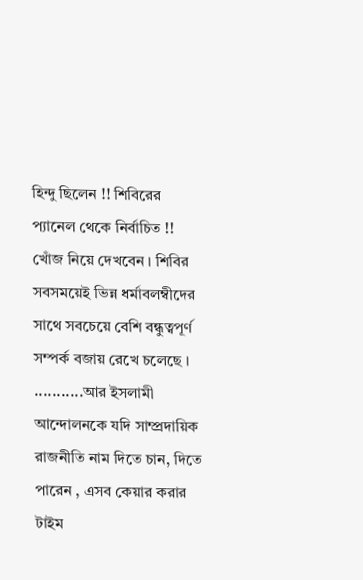হিন্দু ছিলেন !! শিবিরের প‌্যানেল থেকে নির্বাচিত !! খোঁজ নিয়ে দেখবেন । শিবির সবসময়েই ভিন্ন ধর্মাবলম্বীদের সাথে সবচেয়ে বেশি বন্ধুত্বপূর্ণ সম্পর্ক বজায় রেখে চলেছে । ...........আর ইসলামী আন্দোলনকে যদি সাম্প্রদায়িক রাজনীতি নাম দিতে চান, দিতে পারেন , এসব কেয়ার করার টাইম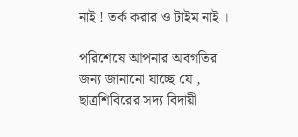নাই ! তর্ক করার ও টাইম নাই ।

পরিশেষে আপনার অবগতির জন্য জানানো যাচ্ছে যে , ছাত্রশিবিরের সদ্য বিদায়ী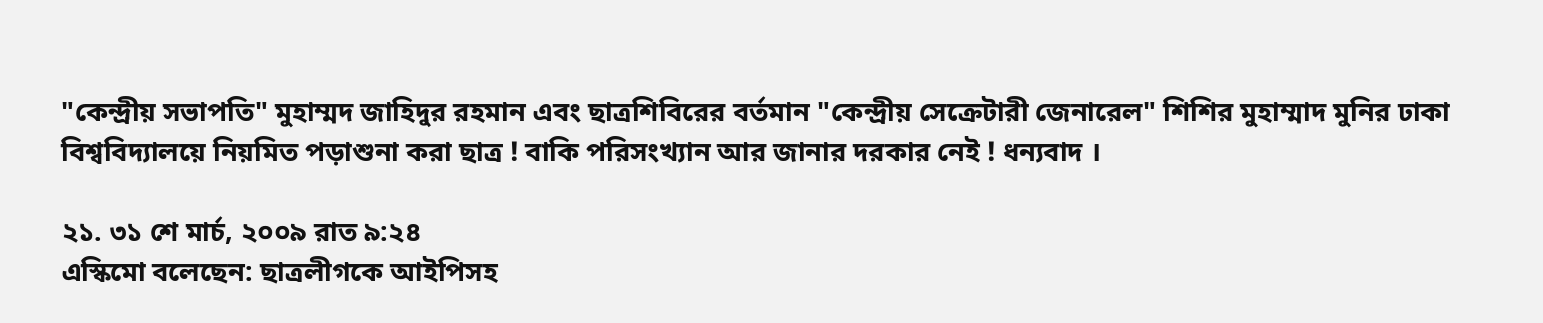"কেন্দ্রীয় সভাপতি" মুহাম্মদ জাহিদুর রহমান এবং ছাত্রশিবিরের বর্তমান "কেন্দ্রীয় সেক্রেটারী জেনারেল" শিশির মুহাম্মাদ মুনির ঢাকা বিশ্ববিদ্যালয়ে নিয়মিত পড়াশুনা করা ছাত্র ! বাকি পরিসংখ্যান আর জানার দরকার নেই ! ধন্যবাদ ।

২১. ৩১ শে মার্চ, ২০০৯ রাত ৯:২৪
এস্কিমো বলেছেন: ছাত্রলীগকে আইপিসহ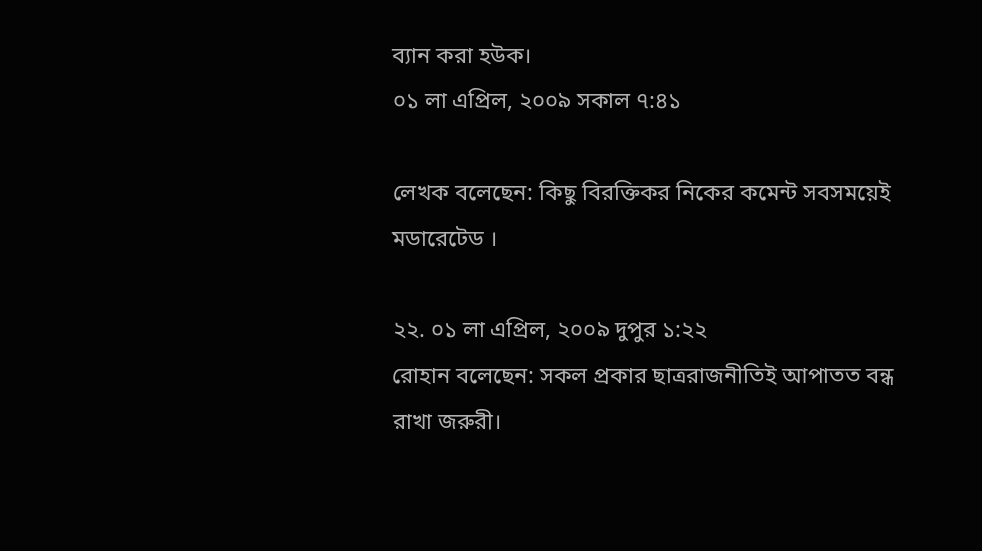ব্যান করা হউক।
০১ লা এপ্রিল, ২০০৯ সকাল ৭:৪১

লেখক বলেছেন: কিছু বিরক্তিকর নিকের কমেন্ট সবসময়েই মডারেটেড ।

২২. ০১ লা এপ্রিল, ২০০৯ দুপুর ১:২২
রোহান বলেছেন: সকল প্রকার ছাত্ররাজনীতিই আপাতত বন্ধ রাখা জরুরী।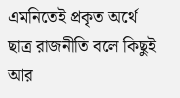এমনিতেই প্রকৃত অর্থে ছাত্র রাজনীতি বলে কিছুই আর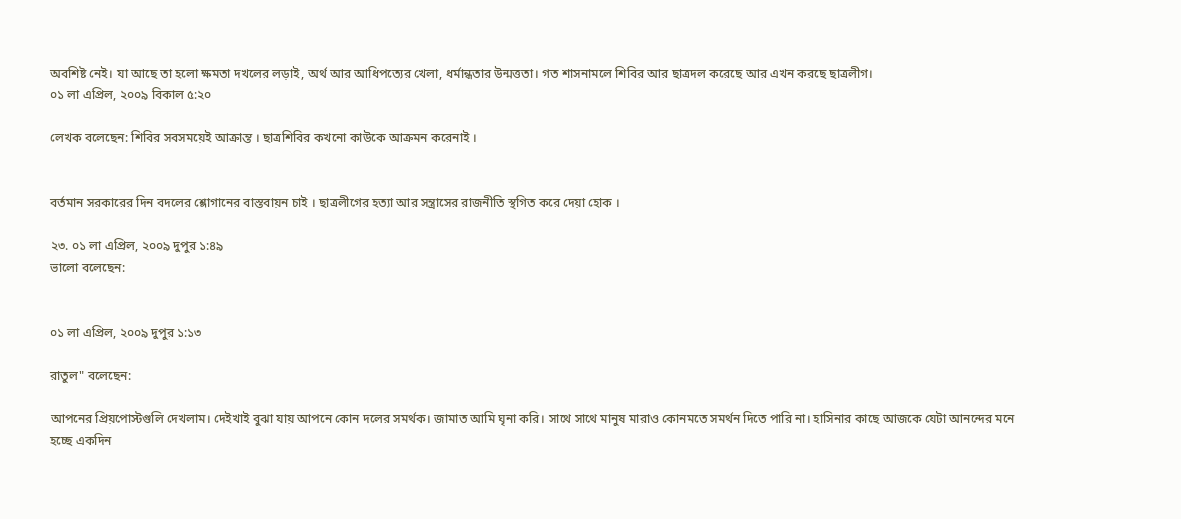অবশিষ্ট নেই। যা আছে তা হলো ক্ষমতা দখলের লড়াই, অর্থ আর আধিপত্যের খেলা, ধর্মান্ধতার উন্মত্ততা। গত শাসনামলে শিবির আর ছাত্রদল করেছে আর এখন করছে ছাত্রলীগ।
০১ লা এপ্রিল, ২০০৯ বিকাল ৫:২০

লেখক বলেছেন: শিবির সবসময়েই আক্রান্ত । ছাত্রশিবির কখনো কাউকে আক্রমন করেনাই ।


বর্তমান সরকারের দিন বদলের শ্লোগানের বাস্তবায়ন চাই । ছাত্রলীগের হত্যা আর সন্ত্রাসের রাজনীতি স্থগিত করে দেয়া হোক ।

২৩. ০১ লা এপ্রিল, ২০০৯ দুপুর ১:৪৯
ভালো বলেছেন:


০১ লা এপ্রিল, ২০০৯ দুপুর ১:১৩

রাতুল" বলেছেন:

আপনের প্রিয়পোস্টগুলি দেখলাম। দেইখাই বুঝা যায় আপনে কোন দলের সমর্থক। জামাত আমি ঘৃনা করি। সাথে সাথে মানুষ মারাও কোনমতে সমর্থন দিতে পারি না। হাসিনার কাছে আজকে যেটা আনন্দের মনে হচ্ছে একদিন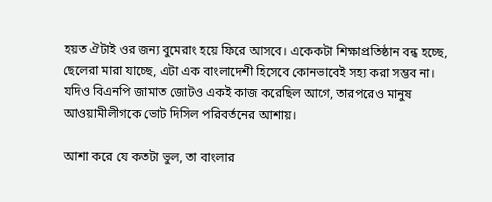হয়ত ঐটাই ওর জন্য বুমেরাং হয়ে ফিরে আসবে। একেকটা শিক্ষাপ্রতিষ্ঠান বন্ধ হচ্ছে, ছেলেরা মারা যাচ্ছে, এটা এক বাংলাদেশী হিসেবে কোনভাবেই সহ্য করা সম্ভব না। যদিও বিএনপি জামাত জোটও একই কাজ করেছিল আগে, তারপরেও মানুষ আওয়ামীলীগকে ভোট দিসিল পরিবর্তনের আশায়।

আশা করে যে কতটা ভুল, তা বাংলার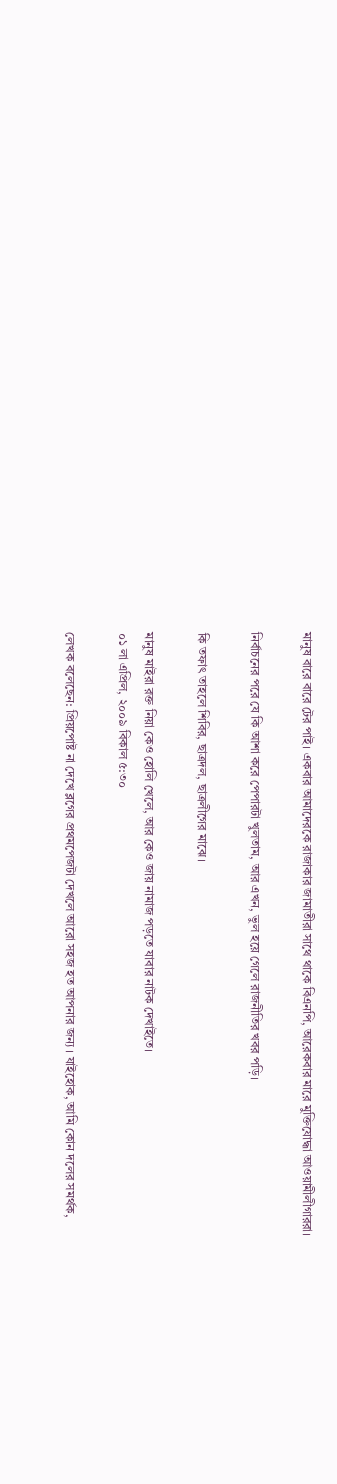মানুষ বারে বারে টের পাই। একবার আমাদেরকে রাজাকার জামাতীরা সাথে থাকে বিএনপি, আরেকবার মারে মুক্তিযোদ্ধা আওয়ামীলীগাররা।

নির্বাচনের পরে যে কি আশা করে পেপারটা খুলতাম, আর এখন, ভুল হয়ে গেলে রাজনীতির খবর পড়ি।

কি তফাৎ তাহলে শিবির, ছাত্রদল, ছাত্রলীগের মাঝে।

মানুষ মাইরা রক্ত নিয়া কেও হোলি খেলে, আর কেও জায় নামাজ পড়তে যাবার নাটক দেখাইতে।
০১ লা এপ্রিল, ২০০৯ বিকাল ৫:৩০

লেখক বলেছেন: প্রিয়পোষ্ট না দেখে ব্লগের প্রথমপেজটা দেখলে আরো সহজ হত আপনার জন্য । যাইহোক, আমি কোন দলের সমর্থক,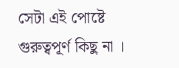সেটা এই পোষ্টে গুরুত্বপূর্ণ কিছু না ।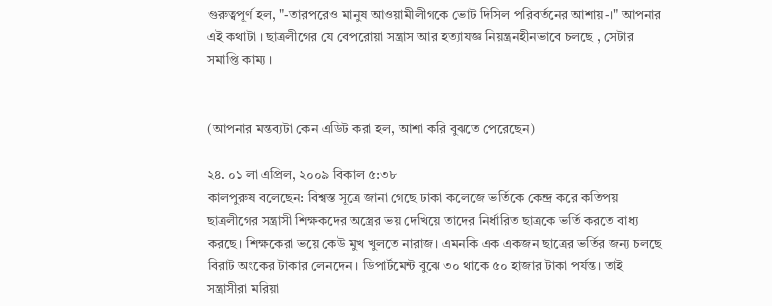গুরুত্বপূর্ণ হল, "-তারপরেও মানুষ আওয়ামীলীগকে ভোট দিসিল পরিবর্তনের আশায়-।" আপনার এই কথাটা । ছাত্রলীগের যে বেপরোয়া সন্ত্রাস আর হত্যাযজ্ঞ নিয়ন্ত্রনহীনভাবে চলছে , সেটার সমাপ্তি কাম্য ।


(আপনার মন্তব্যটা কেন এডিট করা হল, আশা করি বুঝতে পেরেছেন)

২৪. ০১ লা এপ্রিল, ২০০৯ বিকাল ৫:৩৮
কালপুরুষ বলেছেন: বিশ্বস্ত সূত্রে জানা গেছে ঢাকা কলেজে ভর্তিকে কেন্দ্র করে কতিপয় ছাত্রলীগের সন্ত্রাসী শিক্ষকদের অস্ত্রের ভয় দেখিয়ে তাদের নির্ধারিত ছাত্রকে ভর্তি করতে বাধ্য করছে। শিক্ষকেরা ভয়ে কেউ মুখ খুলতে নারাজ। এমনকি এক একজন ছাত্রের ভর্তির জন্য চলছে বিরাট অংকের টাকার লেনদেন। ডিপার্টমেন্ট বুঝে ৩০ থাকে ৫০ হাজার টাকা পর্যন্ত। তাই সন্ত্রাসীরা মরিয়া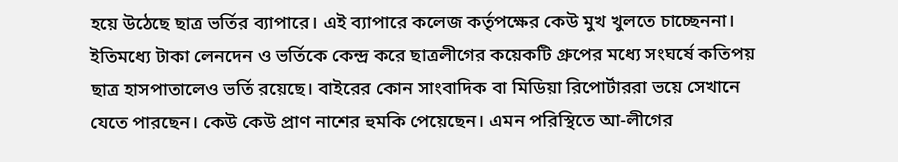হয়ে উঠেছে ছাত্র ভর্তির ব্যাপারে। এই ব্যাপারে কলেজ কর্তৃপক্ষের কেউ মুখ খুলতে চাচ্ছেননা। ইতিমধ্যে টাকা লেনদেন ও ভর্তিকে কেন্দ্র করে ছাত্রলীগের কয়েকটি গ্রুপের মধ্যে সংঘর্ষে কতিপয় ছাত্র হাসপাতালেও ভর্তি রয়েছে। বাইরের কোন সাংবাদিক বা মিডিয়া রিপোর্টাররা ভয়ে সেখানে যেতে পারছেন। কেউ কেউ প্রাণ নাশের হুমকি পেয়েছেন। এমন পরিস্থিতে আ-লীগের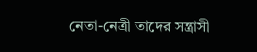নেতা-নেত্রী তাদের সন্ত্রাসী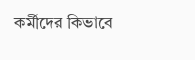কর্মীদের কিভাবে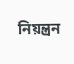নিয়ন্ত্রন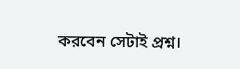করবেন সেটাই প্রশ্ন।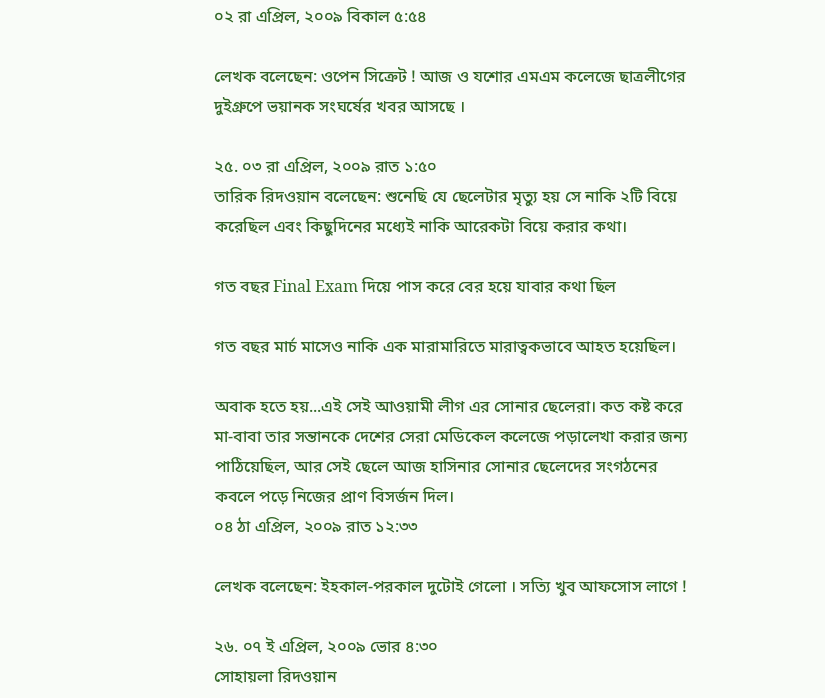০২ রা এপ্রিল, ২০০৯ বিকাল ৫:৫৪

লেখক বলেছেন: ওপেন সিক্রেট ! আজ ও যশোর এমএম কলেজে ছাত্রলীগের দুইগ্রুপে ভয়ানক সংঘর্ষের খবর আসছে ।

২৫. ০৩ রা এপ্রিল, ২০০৯ রাত ১:৫০
তারিক রিদওয়ান বলেছেন: শুনেছি যে ছেলেটার মৃত্যু হয় সে নাকি ২টি বিয়ে করেছিল এবং কিছুদিনের মধ্যেই নাকি আরেকটা বিয়ে করার কথা।

গত বছর Final Exam দিয়ে পাস করে বের হয়ে যাবার কথা ছিল

গত বছর মার্চ মাসেও নাকি এক মারামারিতে মারাত্বকভাবে আহত হয়েছিল।

অবাক হতে হয়...এই সেই আওয়ামী লীগ এর সোনার ছেলেরা। কত কষ্ট করে মা-বাবা তার সন্তানকে দেশের সেরা মেডিকেল কলেজে পড়ালেখা করার জন্য পাঠিয়েছিল, আর সেই ছেলে আজ হাসিনার সোনার ছেলেদের সংগঠনের কবলে পড়ে নিজের প্রাণ বিসর্জন দিল।
০৪ ঠা এপ্রিল, ২০০৯ রাত ১২:৩৩

লেখক বলেছেন: ইহকাল-পরকাল দুটোই গেলো । সত্যি খুব আফসোস লাগে !

২৬. ০৭ ই এপ্রিল, ২০০৯ ভোর ৪:৩০
সোহায়লা রিদওয়ান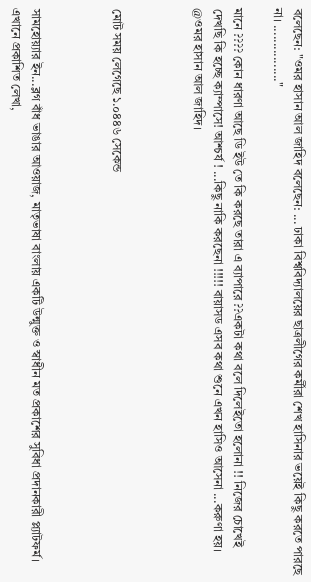বলেছেন: "ওমর হাসান আল জাহিদ বলেছেন: ... ঢাকা বিশ্ববিদ্যালয়ের ছাত্রলীগের কর্মীরা শেখ হাসিনার ভয়েই কিছু করতে পারছে না। ................"

মানে ???? কোন ধারণা আছে ডি ইউ তে কি করছে তারা এ ব্যাপারে ??একটা কথা বলে দিলেইতো হলোনা !! নিজের চোখেই দেখছি কি হচ্ছে ক্যাম্পাসে! আশ্চর্য ! ...কিছু নাকি করছেনা !!!!! বায়াসড এসব কথা শুনে এখন হাসিও আসেনা ...করুণা হয়।
@ওমর হাসান আল জাহিদ।



মোট সময় লেগেছে ১.০৪৪৬ সেকেন্ড



সামহোয়‍্যার ইন...ব্লগ বাঁধ ভাঙার আওয়াজ, মাতৃভাষা বাংলায় একটি উন্মুক্ত ও স্বাধীন মত প্রকাশের সুবিধা প্রদানকারী প্ল্যাটফর্ম। এখানে প্রকাশিত লেখা,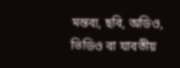মন্তব‍্য, ছবি, অডিও, ভিডিও বা যাবতীয়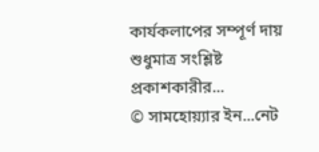কার্যকলাপের সম্পূর্ণ দায় শুধুমাত্র সংশ্লিষ্ট প্রকাশকারীর...
© সামহোয়্যার ইন...নেট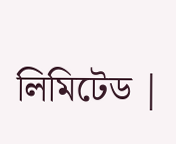লিমিটেড |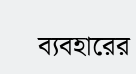ব্যবহারের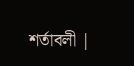শর্তাবলী |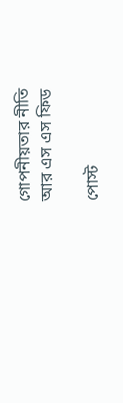গোপনীয়তার নীতি
আর এস এস ফিড

পোস্ট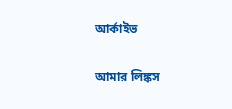আর্কাইভ

আমার লিঙ্কস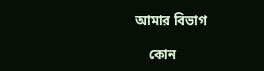আমার বিভাগ

    কোন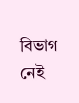বিভাগ নেই